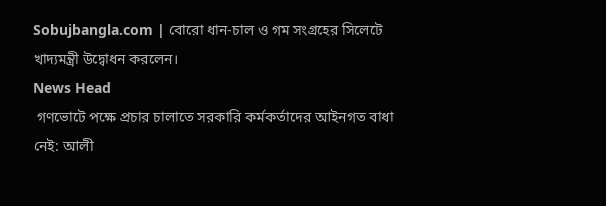Sobujbangla.com | বোরো ধান-চাল ও গম সংগ্রহের সিলেটে খাদ্যমন্ত্রী উদ্বোধন করলেন।
News Head
 গণভোটে পক্ষে প্রচার চালাতে সরকারি কর্মকর্তাদের আইনগত বাধা নেই: আলী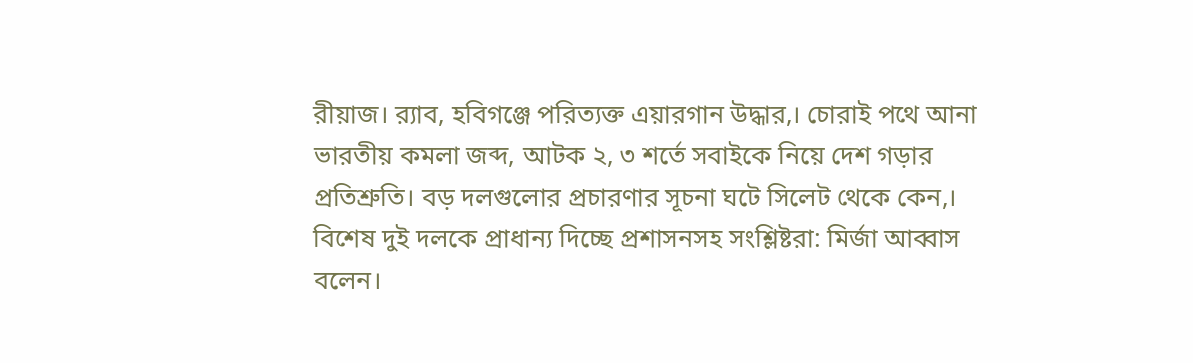রীয়াজ। র‌্যাব, হবিগঞ্জে পরিত্যক্ত এয়ারগান উদ্ধার,। চোরাই পথে আনা ভারতীয় কমলা জব্দ, আটক ২, ৩ শর্তে সবাইকে নিয়ে দেশ গড়ার প্রতিশ্রুতি। বড় দলগুলোর প্রচারণার সূচনা ঘটে সিলেট থেকে কেন,। বিশেষ দুই দলকে প্রাধান্য দিচ্ছে প্রশাসনসহ সংশ্লিষ্টরা: মির্জা আব্বাস বলেন।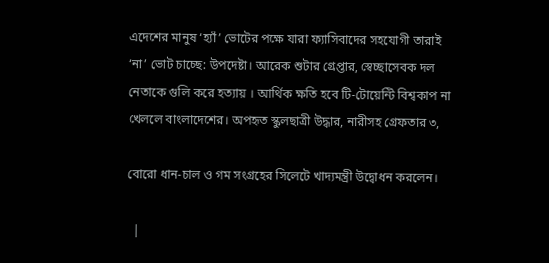এদেশের মানুষ ‘হ্যাঁ’ ভোটের পক্ষে যারা ফ্যাসিবাদের সহযোগী তারাই ‘না’ ভোট চাচ্ছে: উপদেষ্টা। আরেক শুটার গ্রেপ্তার, স্বেচ্ছাসেবক দল নেতাকে গুলি করে হত্যায় । আর্থিক ক্ষতি হবে টি-টোয়েন্টি বিশ্বকাপ না খেললে বাংলাদেশের। অপহৃত স্কুলছাত্রী উদ্ধার, নারীসহ গ্রেফতার ৩,

বোরো ধান-চাল ও গম সংগ্রহের সিলেটে খাদ্যমন্ত্রী উদ্বোধন করলেন।

  |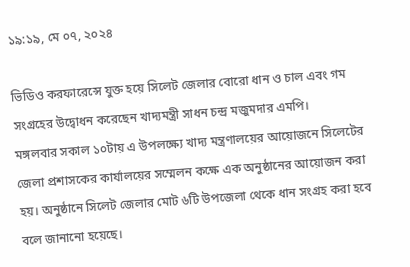১৯:১৯, মে ০৭, ২০২৪

ভিডিও করফারেন্সে যুক্ত হয়ে সিলেট জেলার বোরো ধান ও চাল এবং গম সংগ্রহের উদ্বোধন করেছেন খাদ্যমন্ত্রী সাধন চন্দ্র মজুমদার এমপি।
মঙ্গলবার সকাল ১০টায় এ উপলক্ষ্যে খাদ্য মন্ত্রণালয়ের আয়োজনে সিলেটের জেলা প্রশাসকের কার্যালয়ের সম্মেলন কক্ষে এক অনুষ্ঠানের আয়োজন করা হয়। অনুষ্ঠানে সিলেট জেলার মোট ৬টি উপজেলা থেকে ধান সংগ্রহ করা হবে বলে জানানো হয়েছে।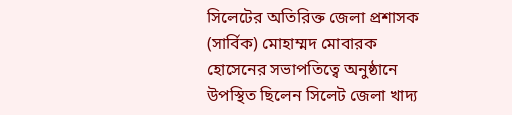সিলেটের অতিরিক্ত জেলা প্রশাসক (সার্বিক) মোহাম্মদ মোবারক হোসেনের সভাপতিত্বে অনুষ্ঠানে উপস্থিত ছিলেন সিলেট জেলা খাদ্য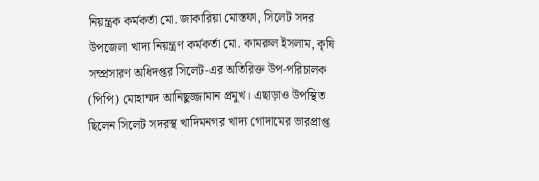নিয়ন্ত্রক কর্মকর্তা মো. জাকারিয়া মোস্তফা, সিলেট সদর উপজেলা খাদ্য নিয়ন্ত্রণ কর্মকর্তা মো. কামরুল ইসলাম, কৃষি সম্প্রসারণ অধিদপ্তর সিলেট-এর অতিরিক্ত উপ-পরিচালক (পিপি) মোহাম্মদ আনিছুজ্জামান প্রমুখ। এছাড়াও উপস্থিত ছিলেন সিলেট সদরস্থ খাদিমনগর খাদ্য গোদামের ভারপ্রাপ্ত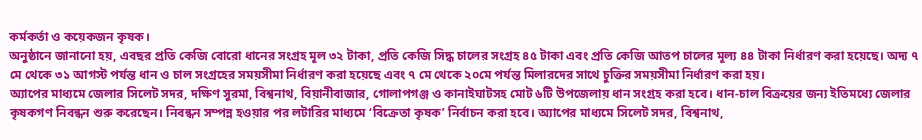কর্মকর্তা ও কয়েকজন কৃষক।
অনুষ্ঠানে জানানো হয়, এবছর প্রতি কেজি বোরো ধানের সংগ্রহ মূল ৩২ টাকা, প্রতি কেজি সিদ্ধ চালের সংগ্রহ ৪৫ টাকা এবং প্রতি কেজি আতপ চালের মূল্য ৪৪ টাকা নির্ধারণ করা হয়েছে। অদ্য ৭ মে থেকে ৩১ আগস্ট পর্যন্ত ধান ও চাল সংগ্রহের সময়সীমা নির্ধারণ করা হয়েছে এবং ৭ মে থেকে ২০মে পর্যন্ত মিলারদের সাথে চুক্তির সময়সীমা নির্ধারণ করা হয়।
অ্যাপের মাধ্যমে জেলার সিলেট সদর, দক্ষিণ সুরমা, বিশ্বনাথ, বিয়ানীবাজার, গোলাপগঞ্জ ও কানাইঘাটসহ মোট ৬টি উপজেলায় ধান সংগ্রহ করা হবে। ধান-চাল বিক্রয়ের জন্য ইতিমধ্যে জেলার কৃষকগণ নিবন্ধন শুরু করেছেন। নিবন্ধন সম্পন্ন হওয়ার পর লটারির মাধ্যমে ‘বিক্রেতা কৃষক’ নির্বাচন করা হবে। অ্যাপের মাধ্যমে সিলেট সদর, বিশ্বনাথ,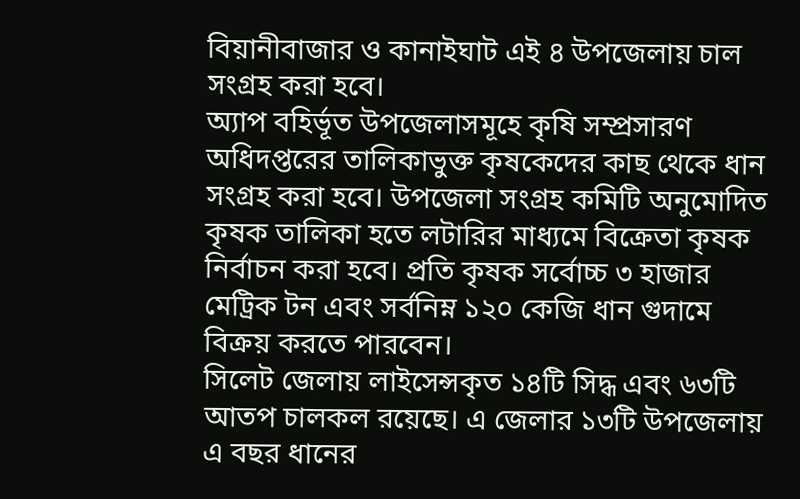বিয়ানীবাজার ও কানাইঘাট এই ৪ উপজেলায় চাল সংগ্রহ করা হবে।
অ্যাপ বহির্ভূত উপজেলাসমূহে কৃষি সম্প্রসারণ অধিদপ্তরের তালিকাভুক্ত কৃষকেদের কাছ থেকে ধান সংগ্রহ করা হবে। উপজেলা সংগ্রহ কমিটি অনুমোদিত কৃষক তালিকা হতে লটারির মাধ্যমে বিক্রেতা কৃষক নির্বাচন করা হবে। প্রতি কৃষক সর্বোচ্চ ৩ হাজার মেট্রিক টন এবং সর্বনিম্ন ১২০ কেজি ধান গুদামে বিক্রয় করতে পারবেন।
সিলেট জেলায় লাইসেন্সকৃত ১৪টি সিদ্ধ এবং ৬৩টি আতপ চালকল রয়েছে। এ জেলার ১৩টি উপজেলায় এ বছর ধানের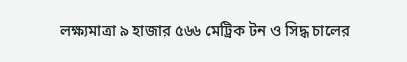লক্ষ্যমাত্রা ৯ হাজার ৫৬৬ মেট্রিক টন ও সিদ্ধ চালের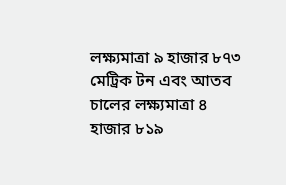লক্ষ্যমাত্রা ৯ হাজার ৮৭৩ মেট্রিক টন এবং আতব চালের লক্ষ্যমাত্রা ৪ হাজার ৮১৯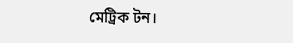মেট্রিক টন।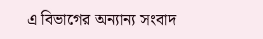এ বিভাগের অন্যান্য সংবাদ